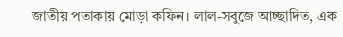জাতীয় পতাকায় মোড়া কফিন। লাল-সবুজে আচ্ছাদিত, এক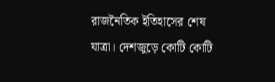রাজনৈতিক ইতিহাসের শেষ যাত্রা। দেশজুড়ে কোটি কোটি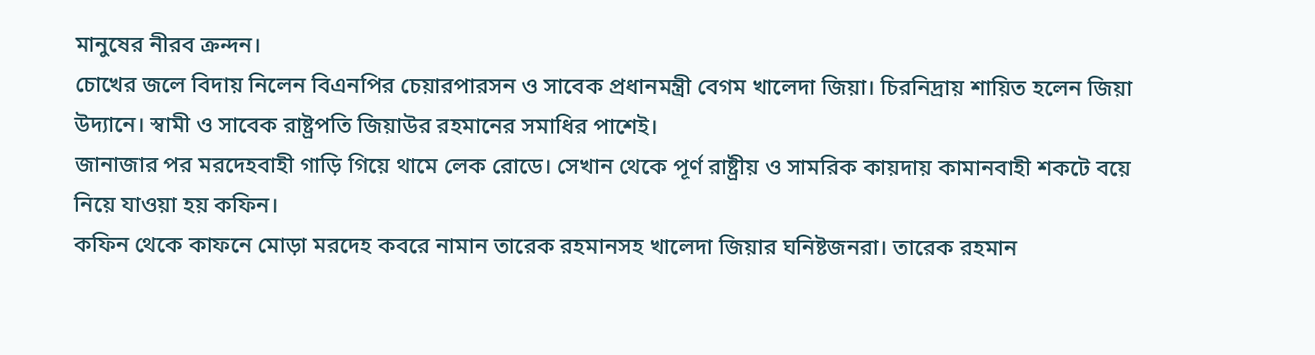মানুষের নীরব ক্রন্দন।
চোখের জলে বিদায় নিলেন বিএনপির চেয়ারপারসন ও সাবেক প্রধানমন্ত্রী বেগম খালেদা জিয়া। চিরনিদ্রায় শায়িত হলেন জিয়া উদ্যানে। স্বামী ও সাবেক রাষ্ট্রপতি জিয়াউর রহমানের সমাধির পাশেই।
জানাজার পর মরদেহবাহী গাড়ি গিয়ে থামে লেক রোডে। সেখান থেকে পূর্ণ রাষ্ট্রীয় ও সামরিক কায়দায় কামানবাহী শকটে বয়ে নিয়ে যাওয়া হয় কফিন।
কফিন থেকে কাফনে মোড়া মরদেহ কবরে নামান তারেক রহমানসহ খালেদা জিয়ার ঘনিষ্টজনরা। তারেক রহমান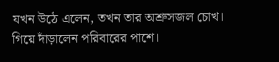যখন উঠে এলেন, তখন তার অশ্রুসজল চোখ।
গিয়ে দাঁড়ালেন পরিবারের পাশে।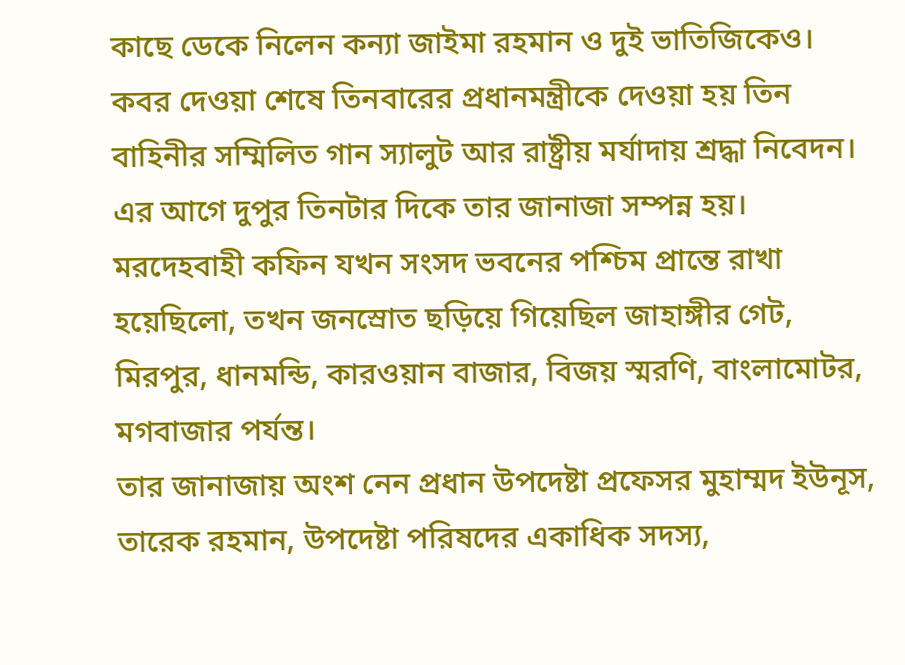কাছে ডেকে নিলেন কন্যা জাইমা রহমান ও দুই ভাতিজিকেও।
কবর দেওয়া শেষে তিনবারের প্রধানমন্ত্রীকে দেওয়া হয় তিন বাহিনীর সম্মিলিত গান স্যালুট আর রাষ্ট্রীয় মর্যাদায় শ্রদ্ধা নিবেদন।
এর আগে দুপুর তিনটার দিকে তার জানাজা সম্পন্ন হয়। মরদেহবাহী কফিন যখন সংসদ ভবনের পশ্চিম প্রান্তে রাখা হয়েছিলো, তখন জনস্রোত ছড়িয়ে গিয়েছিল জাহাঙ্গীর গেট, মিরপুর, ধানমন্ডি, কারওয়ান বাজার, বিজয় স্মরণি, বাংলামোটর, মগবাজার পর্যন্ত।
তার জানাজায় অংশ নেন প্রধান উপদেষ্টা প্রফেসর মুহাম্মদ ইউনূস, তারেক রহমান, উপদেষ্টা পরিষদের একাধিক সদস্য,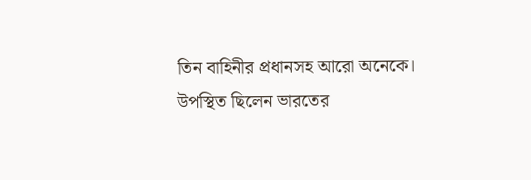তিন বাহিনীর প্রধানসহ আরো অনেকে।
উপস্থিত ছিলেন ভারতের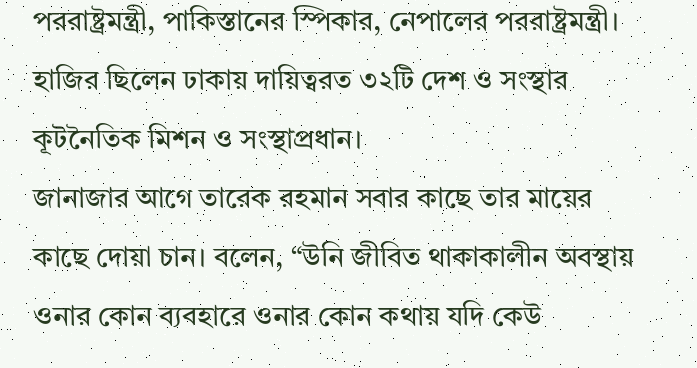পররাষ্ট্রমন্ত্রী, পাকিস্তানের স্পিকার, নেপালের পররাষ্ট্রমন্ত্রী। হাজির ছিলেন ঢাকায় দায়িত্বরত ৩২টি দেশ ও সংস্থার কূটনৈতিক মিশন ও সংস্থাপ্রধান।
জানাজার আগে তারেক রহমান সবার কাছে তার মায়ের কাছে দোয়া চান। বলেন, “উনি জীবিত থাকাকালীন অবস্থায় ওনার কোন ব্যবহারে ওনার কোন কথায় যদি কেউ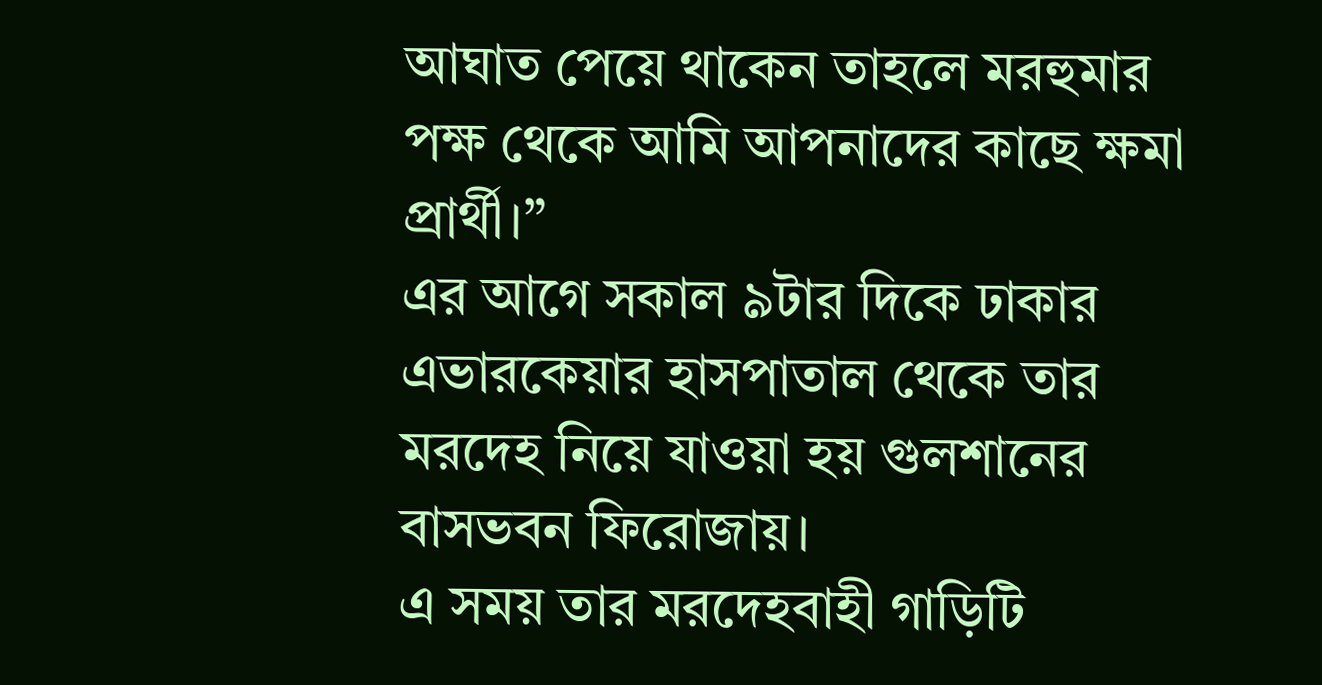আঘাত পেয়ে থাকেন তাহলে মরহুমার পক্ষ থেকে আমি আপনাদের কাছে ক্ষমা প্রার্থী।”
এর আগে সকাল ৯টার দিকে ঢাকার এভারকেয়ার হাসপাতাল থেকে তার মরদেহ নিয়ে যাওয়া হয় গুলশানের বাসভবন ফিরোজায়।
এ সময় তার মরদেহবাহী গাড়িটি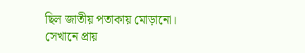ছিল জাতীয় পতাকায় মোড়ানো।
সেখানে প্রায়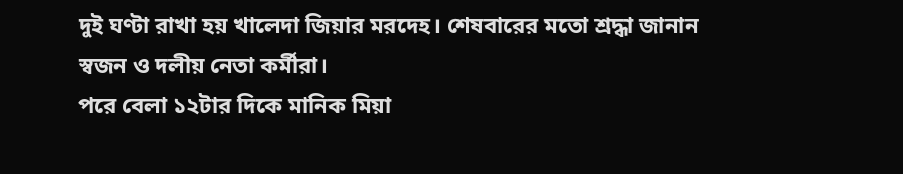দুই ঘণ্টা রাখা হয় খালেদা জিয়ার মরদেহ। শেষবারের মতো শ্রদ্ধা জানান স্বজন ও দলীয় নেতা কর্মীরা।
পরে বেলা ১২টার দিকে মানিক মিয়া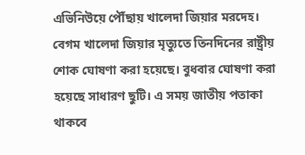এভিনিউয়ে পৌঁছায় খালেদা জিয়ার মরদেহ।
বেগম খালেদা জিয়ার মৃত্যুতে তিনদিনের রাষ্ট্রীয় শোক ঘোষণা করা হয়েছে। বুধবার ঘোষণা করা হয়েছে সাধারণ ছুটি। এ সময় জাতীয় পতাকা থাকবে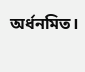অর্ধনমিত।